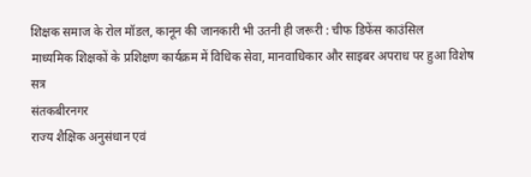शिक्षक समाज के रोल मॉडल, कानून की जानकारी भी उतनी ही जरूरी : चीफ डिफेंस काउंसिल
माध्यमिक शिक्षकों के प्रशिक्षण कार्यक्रम में विधिक सेवा, मानवाधिकार और साइबर अपराध पर हुआ विशेष सत्र
संतकबीरनगर
राज्य शैक्षिक अनुसंधान एवं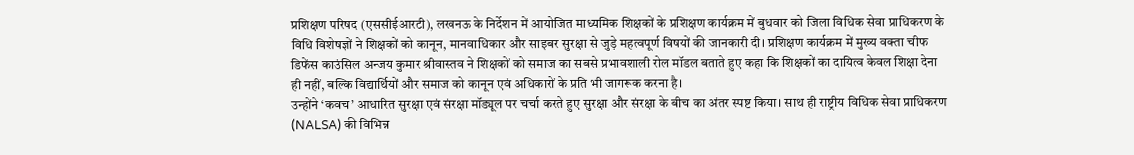प्रशिक्षण परिषद (एससीईआरटी), लखनऊ के निर्देशन में आयोजित माध्यमिक शिक्षकों के प्रशिक्षण कार्यक्रम में बुधवार को जिला विधिक सेवा प्राधिकरण के विधि विशेषज्ञों ने शिक्षकों को कानून, मानवाधिकार और साइबर सुरक्षा से जुड़े महत्वपूर्ण विषयों की जानकारी दी। प्रशिक्षण कार्यक्रम में मुख्य वक्ता चीफ डिफेंस काउंसिल अन्जय कुमार श्रीवास्तव ने शिक्षकों को समाज का सबसे प्रभावशाली रोल मॉडल बताते हुए कहा कि शिक्षकों का दायित्व केवल शिक्षा देना ही नहीं, बल्कि विद्यार्थियों और समाज को कानून एवं अधिकारों के प्रति भी जागरूक करना है।
उन्होंने ‘कवच’ आधारित सुरक्षा एवं संरक्षा मॉड्यूल पर चर्चा करते हुए सुरक्षा और संरक्षा के बीच का अंतर स्पष्ट किया। साथ ही राष्ट्रीय विधिक सेवा प्राधिकरण (NALSA) की विभिन्न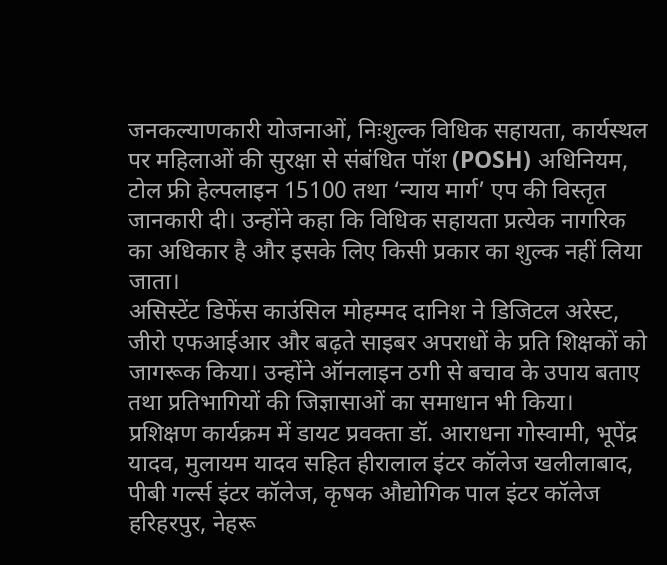जनकल्याणकारी योजनाओं, निःशुल्क विधिक सहायता, कार्यस्थल पर महिलाओं की सुरक्षा से संबंधित पॉश (POSH) अधिनियम, टोल फ्री हेल्पलाइन 15100 तथा ‘न्याय मार्ग’ एप की विस्तृत जानकारी दी। उन्होंने कहा कि विधिक सहायता प्रत्येक नागरिक का अधिकार है और इसके लिए किसी प्रकार का शुल्क नहीं लिया जाता।
असिस्टेंट डिफेंस काउंसिल मोहम्मद दानिश ने डिजिटल अरेस्ट, जीरो एफआईआर और बढ़ते साइबर अपराधों के प्रति शिक्षकों को जागरूक किया। उन्होंने ऑनलाइन ठगी से बचाव के उपाय बताए तथा प्रतिभागियों की जिज्ञासाओं का समाधान भी किया।
प्रशिक्षण कार्यक्रम में डायट प्रवक्ता डॉ. आराधना गोस्वामी, भूपेंद्र यादव, मुलायम यादव सहित हीरालाल इंटर कॉलेज खलीलाबाद, पीबी गर्ल्स इंटर कॉलेज, कृषक औद्योगिक पाल इंटर कॉलेज हरिहरपुर, नेहरू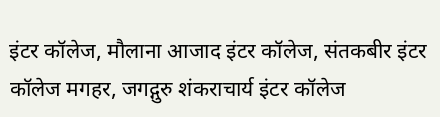इंटर कॉलेज, मौलाना आजाद इंटर कॉलेज, संतकबीर इंटर कॉलेज मगहर, जगद्गुरु शंकराचार्य इंटर कॉलेज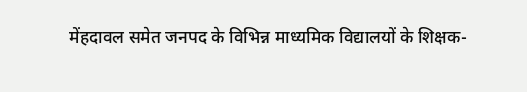मेंहदावल समेत जनपद के विभिन्न माध्यमिक विद्यालयों के शिक्षक-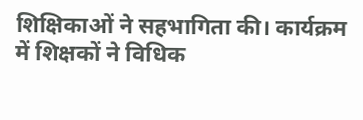शिक्षिकाओं ने सहभागिता की। कार्यक्रम में शिक्षकों ने विधिक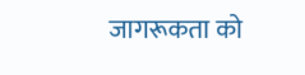जागरूकता को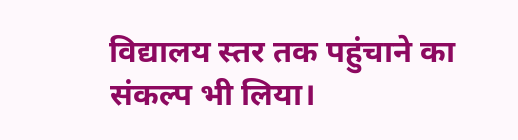विद्यालय स्तर तक पहुंचाने का संकल्प भी लिया।